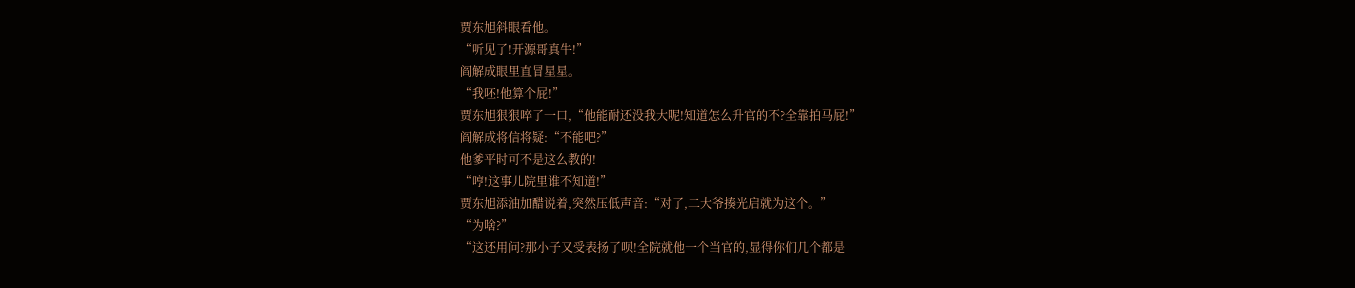贾东旭斜眼看他。
“听见了!开源哥真牛!”
阎解成眼里直冒星星。
“我呸!他算个屁!”
贾东旭狠狠啐了一口,“他能耐还没我大呢!知道怎么升官的不?全靠拍马屁!”
阎解成将信将疑:“不能吧?”
他爹平时可不是这么教的!
“哼!这事儿院里谁不知道!”
贾东旭添油加醋说着,突然压低声音:“对了,二大爷揍光启就为这个。”
“为啥?”
“这还用问?那小子又受表扬了呗!全院就他一个当官的,显得你们几个都是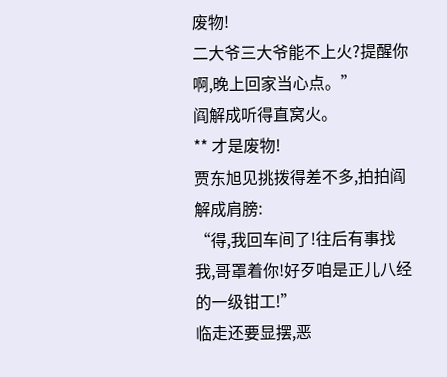废物!
二大爷三大爷能不上火?提醒你啊,晚上回家当心点。”
阎解成听得直窝火。
** 才是废物!
贾东旭见挑拨得差不多,拍拍阎解成肩膀:
“得,我回车间了!往后有事找我,哥罩着你!好歹咱是正儿八经的一级钳工!”
临走还要显摆,恶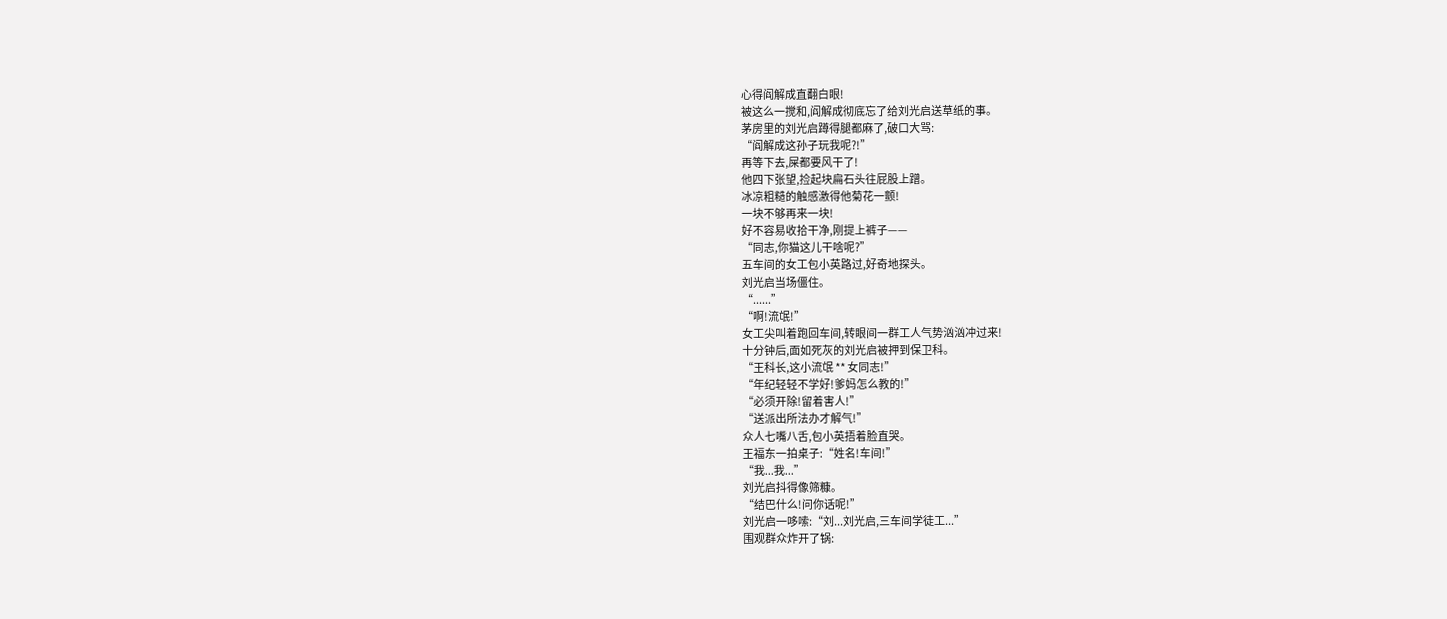心得阎解成直翻白眼!
被这么一搅和,阎解成彻底忘了给刘光启送草纸的事。
茅房里的刘光启蹲得腿都麻了,破口大骂:
“阎解成这孙子玩我呢?!”
再等下去,屎都要风干了!
他四下张望,捡起块扁石头往屁股上蹭。
冰凉粗糙的触感激得他菊花一颤!
一块不够再来一块!
好不容易收拾干净,刚提上裤子——
“同志,你猫这儿干啥呢?”
五车间的女工包小英路过,好奇地探头。
刘光启当场僵住。
“......”
“啊!流氓!”
女工尖叫着跑回车间,转眼间一群工人气势汹汹冲过来!
十分钟后,面如死灰的刘光启被押到保卫科。
“王科长,这小流氓 ** 女同志!”
“年纪轻轻不学好!爹妈怎么教的!”
“必须开除!留着害人!”
“送派出所法办才解气!”
众人七嘴八舌,包小英捂着脸直哭。
王福东一拍桌子:“姓名!车间!”
“我...我...”
刘光启抖得像筛糠。
“结巴什么!问你话呢!”
刘光启一哆嗦:“刘...刘光启,三车间学徒工...”
围观群众炸开了锅: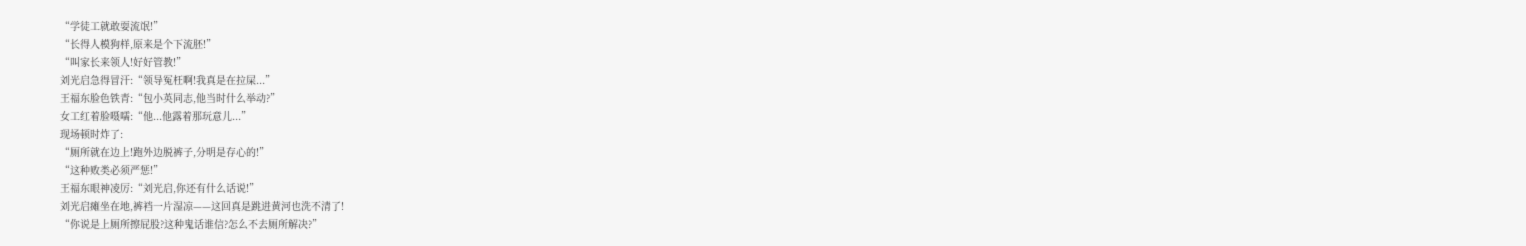“学徒工就敢耍流氓!”
“长得人模狗样,原来是个下流胚!”
“叫家长来领人!好好管教!”
刘光启急得冒汗:“领导冤枉啊!我真是在拉屎...”
王福东脸色铁青:“包小英同志,他当时什么举动?”
女工红着脸嗫嚅:“他...他露着那玩意儿...”
现场顿时炸了:
“厕所就在边上!跑外边脱裤子,分明是存心的!”
“这种败类必须严惩!”
王福东眼神凌厉:“刘光启,你还有什么话说!”
刘光启瘫坐在地,裤裆一片湿凉——这回真是跳进黄河也洗不清了!
“你说是上厕所擦屁股?这种鬼话谁信?怎么不去厕所解决?”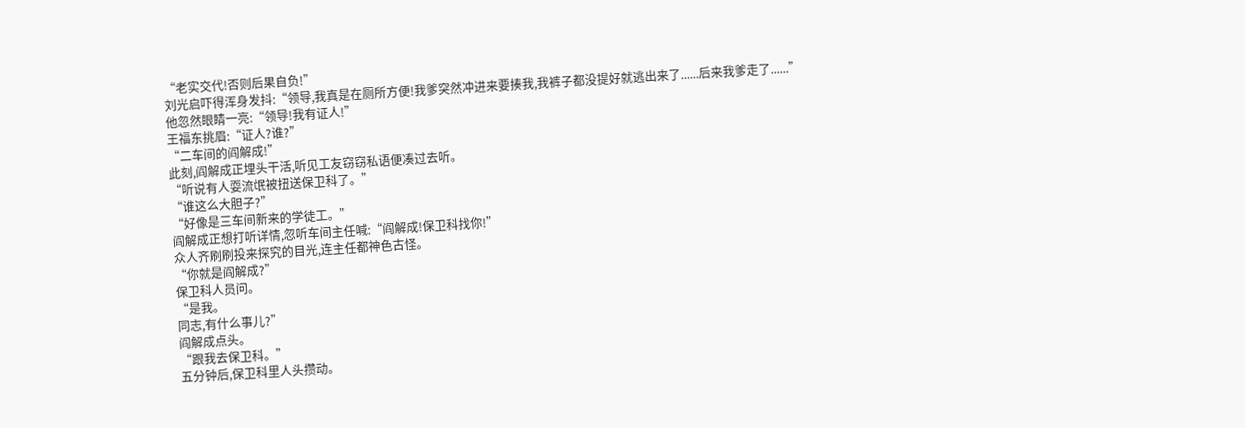“老实交代!否则后果自负!”
刘光启吓得浑身发抖:“领导,我真是在厕所方便!我爹突然冲进来要揍我,我裤子都没提好就逃出来了......后来我爹走了......”
他忽然眼睛一亮:“领导!我有证人!”
王福东挑眉:“证人?谁?”
“二车间的阎解成!”
此刻,阎解成正埋头干活,听见工友窃窃私语便凑过去听。
“听说有人耍流氓被扭送保卫科了。”
“谁这么大胆子?”
“好像是三车间新来的学徒工。”
阎解成正想打听详情,忽听车间主任喊:“阎解成!保卫科找你!”
众人齐刷刷投来探究的目光,连主任都神色古怪。
“你就是阎解成?”
保卫科人员问。
“是我。
同志,有什么事儿?”
阎解成点头。
“跟我去保卫科。”
五分钟后,保卫科里人头攒动。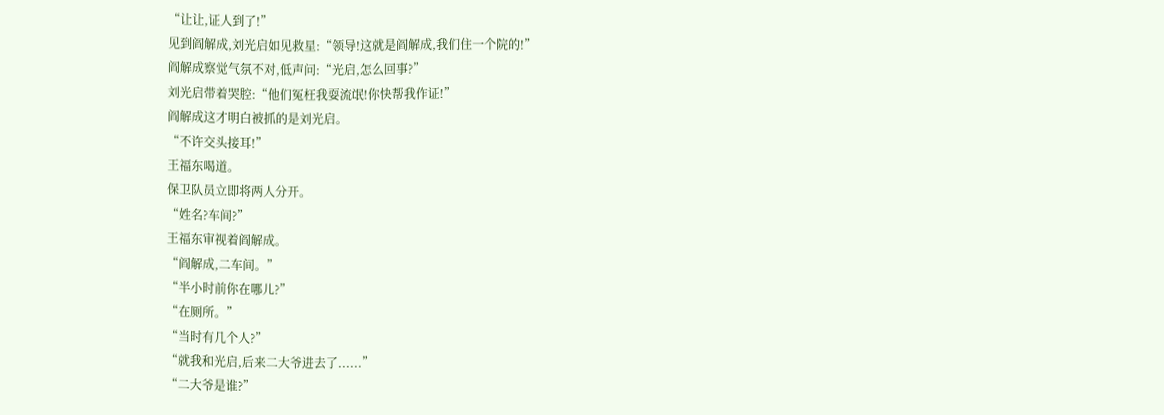“让让,证人到了!”
见到阎解成,刘光启如见救星:“领导!这就是阎解成,我们住一个院的!”
阎解成察觉气氛不对,低声问:“光启,怎么回事?”
刘光启带着哭腔:“他们冤枉我耍流氓!你快帮我作证!”
阎解成这才明白被抓的是刘光启。
“不许交头接耳!”
王福东喝道。
保卫队员立即将两人分开。
“姓名?车间?”
王福东审视着阎解成。
“阎解成,二车间。”
“半小时前你在哪儿?”
“在厕所。”
“当时有几个人?”
“就我和光启,后来二大爷进去了......”
“二大爷是谁?”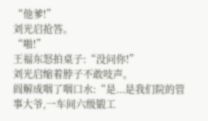“他爹!”
刘光启抢答。
“啪!”
王福东怒拍桌子:“没问你!”
刘光启缩着脖子不敢吱声。
阎解成咽了咽口水:“是...是我们院的管事大爷,一车间六级锻工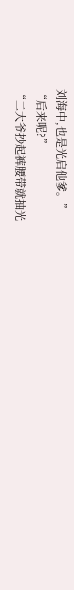刘海中,也是光启他爹。”
“后来呢?”
“二大爷抄起裤腰带就抽光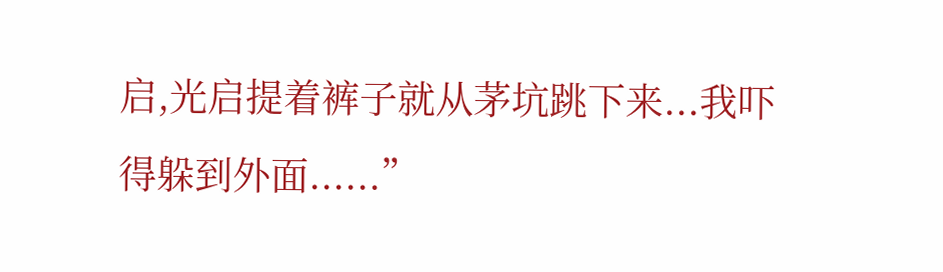启,光启提着裤子就从茅坑跳下来...我吓得躲到外面......”